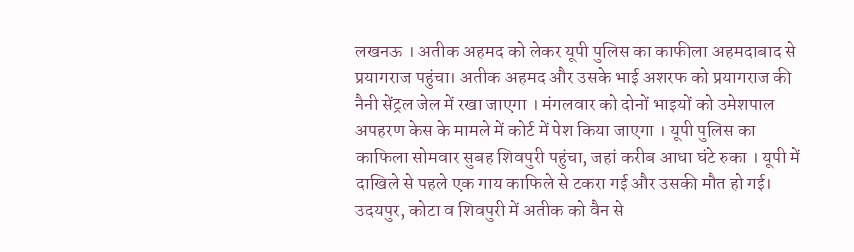लखनऊ । अतीक अहमद को लेकर यूपी पुलिस का काफीला अहमदाबाद से प्रयागराज पहुंचा। अतीक अहमद और उसके भाई अशरफ को प्रयागराज की नैनी सेंट्रल जेल में रखा जाएगा । मंगलवार को दोनों भाइयों को उमेशपाल अपहरण केस के मामले में कोर्ट में पेश किया जाएगा । यूपी पुलिस का काफिला सोमवार सुबह शिवपुरी पहुंचा, जहां करीब आधा घंटे रुका । यूपी में दाखिले से पहले एक गाय काफिले से टकरा गई और उसकी मौत हो गई। उदयपुर, कोटा व शिवपुरी में अतीक को वैन से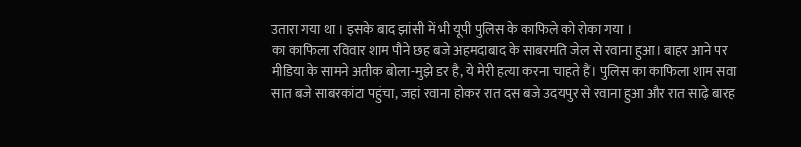उतारा गया था । इसके बाद झांसी में भी यूपी पुलिस के काफिले को रोका गया ।
का काफिला रविवार शाम पौने छह बजे अहमदाबाद के साबरमति जेल से रवाना हुआ। बाहर आने पर मीडिया के सामने अतीक बोला-मुझे डर है, ये मेरी हत्या करना चाहते हैं। पुलिस का काफिला शाम सवा सात बजे साबरकांटा पहुंचा, जहां रवाना होकर रात दस बजे उदयपुर से रवाना हुआ और रात साढ़े बारह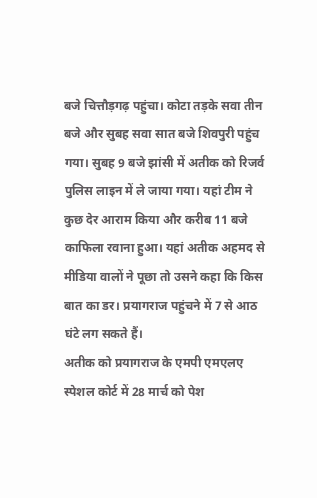बजे चित्तौड़गढ़ पहुंचा। कोटा तड़के सवा तीन बजे और सुबह सवा सात बजे शिवपुरी पहुंच गया। सुबह 9 बजे झांसी में अतीक को रिजर्व पुलिस लाइन में ले जाया गया। यहां टीम ने कुछ देर आराम किया और करीब 11 बजे काफिला रवाना हुआ। यहां अतीक अहमद से मीडिया वालों ने पूछा तो उसने कहा कि किस बात का डर। प्रयागराज पहुंचने में 7 से आठ घंटे लग सकते हैं।
अतीक को प्रयागराज के एमपी एमएलए स्पेशल कोर्ट में 28 मार्च को पेश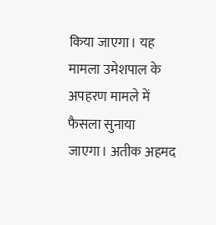किया जाएगा। यह मामला उमेशपाल के अपहरण मामले में फैसला सुनाया जाएगा। अतीक अहमद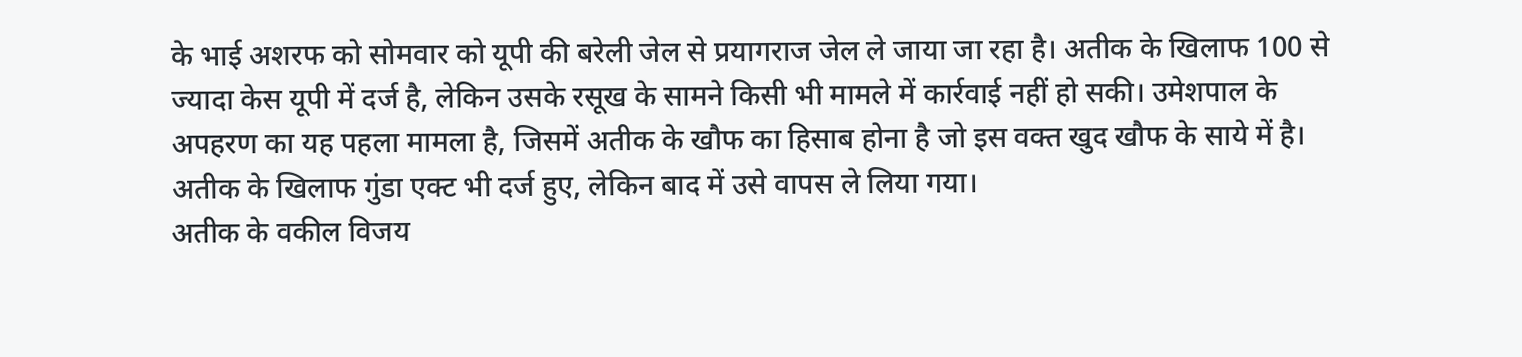के भाई अशरफ को सोमवार को यूपी की बरेली जेल से प्रयागराज जेल ले जाया जा रहा है। अतीक के खिलाफ 100 से ज्यादा केस यूपी में दर्ज है, लेकिन उसके रसूख के सामने किसी भी मामले में कार्रवाई नहीं हो सकी। उमेशपाल के अपहरण का यह पहला मामला है, जिसमें अतीक के खौफ का हिसाब होना है जो इस वक्त खुद खौफ के साये में है। अतीक के खिलाफ गुंडा एक्ट भी दर्ज हुए, लेकिन बाद में उसे वापस ले लिया गया।
अतीक के वकील विजय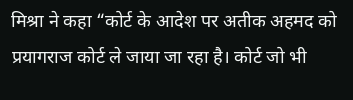मिश्रा ने कहा “कोर्ट के आदेश पर अतीक अहमद को प्रयागराज कोर्ट ले जाया जा रहा है। कोर्ट जो भी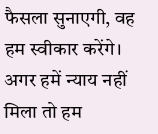फैसला सुनाएगी, वह हम स्वीकार करेंगे। अगर हमें न्याय नहीं मिला तो हम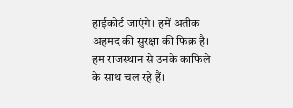हाईकोर्ट जाएंगे। हमें अतीक अहमद की सुरक्षा की फिक्र है। हम राजस्थान से उनके काफिले के साथ चल रहे हैं।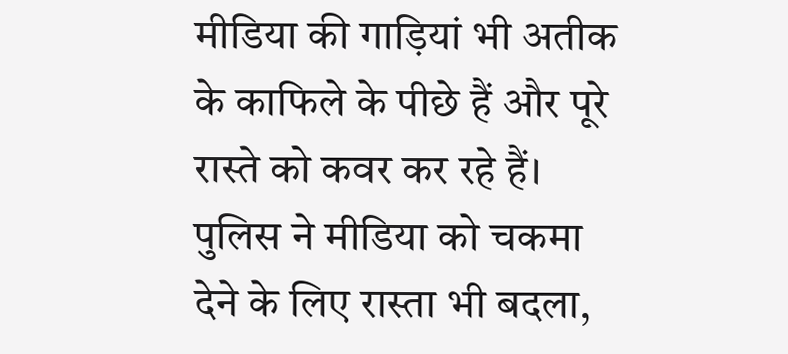मीडिया की गाड़ियां भी अतीक के काफिले के पीछे हैं और पूरे रास्ते को कवर कर रहे हैं। पुलिस ने मीडिया को चकमा देने के लिए रास्ता भी बदला,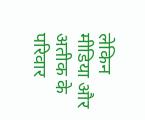लेकिन मीडिया और अतीक के परिवार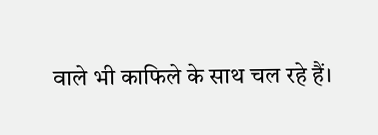वाले भी काफिले के साथ चल रहे हैं।